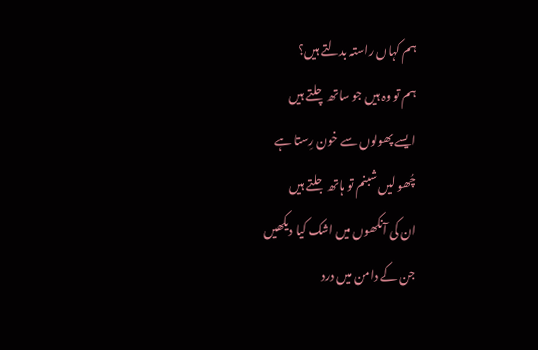ہم کہاں راستہ بدلتے ہیں؟
ہم تو وہ ہیں جو ساتھ چلتے ہیں
ایسے پھولوں سے خون رِستا ہے
چُھو لیں شبنم تو ہاتھ جلتے ہیں
ان کی آنکھوں میں اشک کیا دیکھیں
جن کے دامن میں درد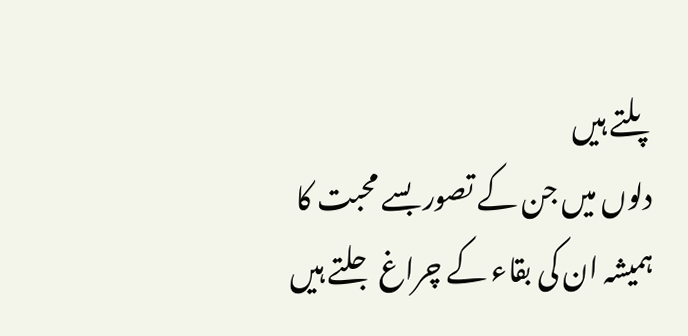پلتے ہیں
دلوں میں جن کے تصور بسے محبت کا
ہمیشہ ان کی بقاء کے چراغ جلتے ہیں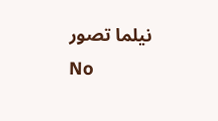نیلما تصور
No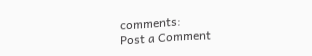comments:
Post a Comment